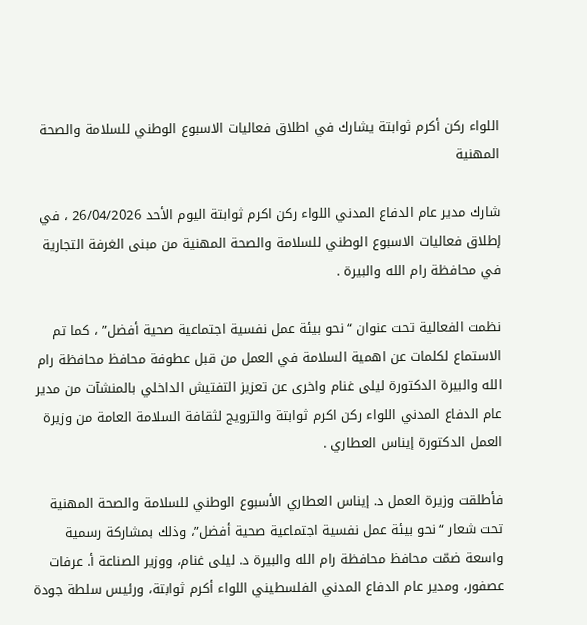اللواء ركن أكرم ثوابتة يشارك في اطلاق فعاليات الاسبوع الوطني للسلامة والصحة المهنية

شارك مدير عام الدفاع المدني اللواء ركن اكرم ثوابتة اليوم الأحد 26/04/2026 ، في إطلاق فعاليات الاسبوع الوطني للسلامة والصحة المهنية من مبنى الغرفة التجارية في محافظة رام الله والبيرة .

نظمت الفعالية تحت عنوان “نحو بيئة عمل نفسية اجتماعية صحية أفضل” ، كما تم الاستماع لكلمات عن اهمية السلامة في العمل من قبل عطوفة محافظ محافظة رام الله والبيرة الدكتورة ليلى غنام واخرى عن تعزيز التفتيش الداخلي بالمنشآت من مدير عام الدفاع المدني اللواء ركن اكرم ثوابتة والترويج لثقافة السلامة العامة من وزيرة العمل الدكتورة إيناس العطاري .

فأطلقت وزيرة العمل د. إيناس العطاري الأسبوع الوطني للسلامة والصحة المهنية تحت شعار “نحو بيئة عمل نفسية اجتماعية صحية أفضل”، وذلك بمشاركة رسمية واسعة ضمّت محافظ محافظة رام الله والبيرة د. ليلى غنام، ووزير الصناعة أ. عرفات عصفور، ومدير عام الدفاع المدني الفلسطيني اللواء أكرم ثوابتة، ورئيس سلطة جودة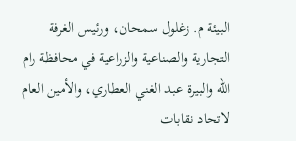البيئة م. زغلول سمحان، ورئيس الغرفة التجارية والصناعية والزراعية في محافظة رام الله والبيرة عبد الغني العطاري، والأمين العام لاتحاد نقابات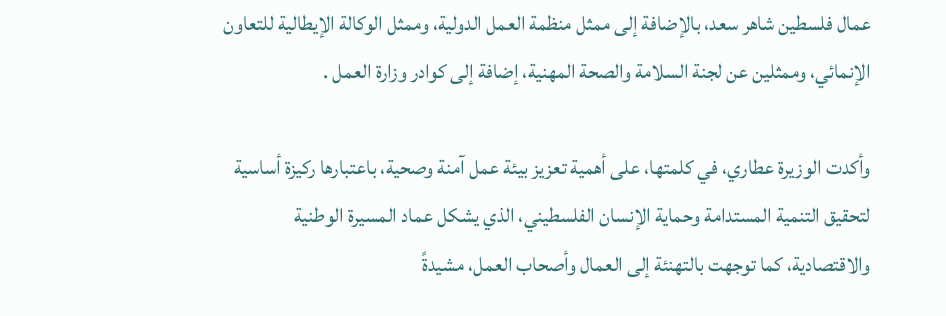عمال فلسطين شاهر سعد، بالإضافة إلى ممثل منظمة العمل الدولية، وممثل الوكالة الإيطالية للتعاون الإنمائي، وممثلين عن لجنة السلامة والصحة المهنية، إضافة إلى كوادر وزارة العمل .

وأكدت الوزيرة عطاري، في كلمتها، على أهمية تعزيز بيئة عمل آمنة وصحية، باعتبارها ركيزة أساسية لتحقيق التنمية المستدامة وحماية الإنسان الفلسطيني، الذي يشكل عماد المسيرة الوطنية والاقتصادية، كما توجهت بالتهنئة إلى العمال وأصحاب العمل، مشيدةً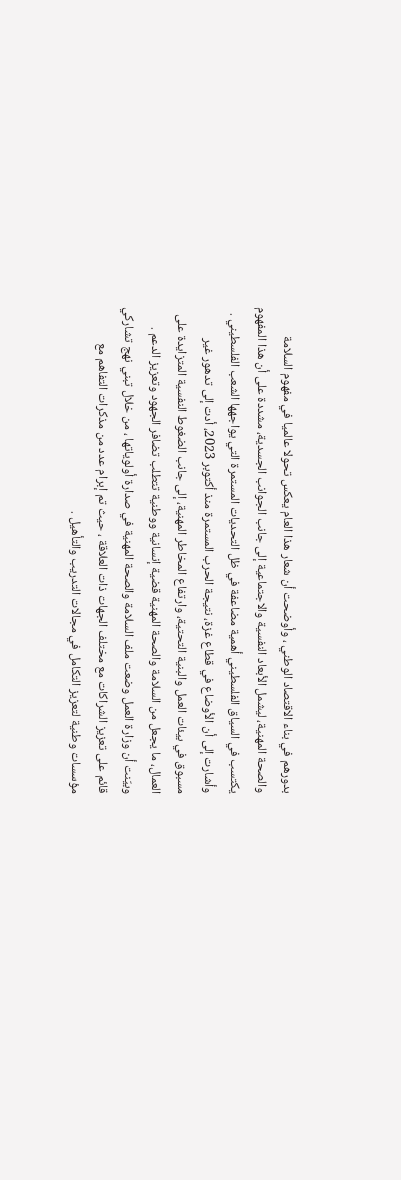بدورهم في بناء الاقتصاد الوطني ، وأوضحت أن شعار هذا العام يعكس تحولا عالميا في مفهوم السلامة والصحة المهنية، ليشمل الأبعاد النفسية والاجتماعية إلى جانب الجوانب الجسدية، مشددة على أن هذا المفهوم يكتسب في السياق الفلسطيني أهمية مضاعفة في ظل التحديات المستمرة التي يواجهها الشعب الفلسطيني . وأشارت إلى أن الأوضاع في قطاع غزة، نتيجة الحرب المستمرة منذ أكتوبر 2023، أدت إلى تدهور غير مسبوق في بيئات العمل والبنية التحتية، وارتفاع المخاطر المهنية، إلى جانب الضغوط النفسية المتزايدة على العمال، ما يجعل من السلامة والصحة المهنية قضية إنسانية ووطنية تتطلب تضافر الجهود وتعزيز الدعم . وبيّنت أن وزارة العمل وضعت ملف السلامة والصحة المهنية في صدارة أولوياتها ، من خلال تبني نهج تشاركي قائم على تعزيز الشراكات مع مختلف الجهات ذات العلاقة ، حيث تم إبرام عدد من مذكرات التفاهم مع مؤسسات وطنية لتعزيز التكامل في مجالات التدريب والتأهيل .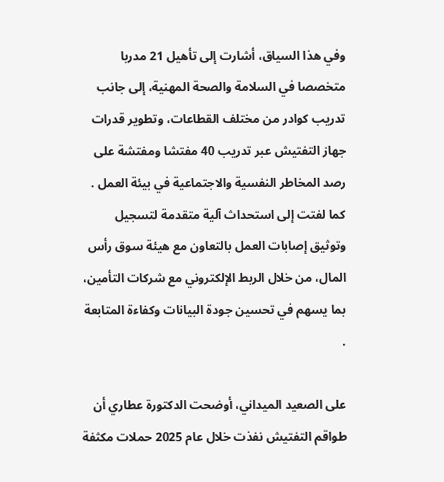وفي هذا السياق، أشارت إلى تأهيل 21 مدربا متخصصا في السلامة والصحة المهنية، إلى جانب تدريب كوادر من مختلف القطاعات، وتطوير قدرات جهاز التفتيش عبر تدريب 40 مفتشا ومفتشة على رصد المخاطر النفسية والاجتماعية في بيئة العمل . كما لفتت إلى استحداث آلية متقدمة لتسجيل وتوثيق إصابات العمل بالتعاون مع هيئة سوق رأس المال، من خلال الربط الإلكتروني مع شركات التأمين، بما يسهم في تحسين جودة البيانات وكفاءة المتابعة .

على الصعيد الميداني، أوضحت الدكتورة عطاري أن طواقم التفتيش نفذت خلال عام 2025 حملات مكثفة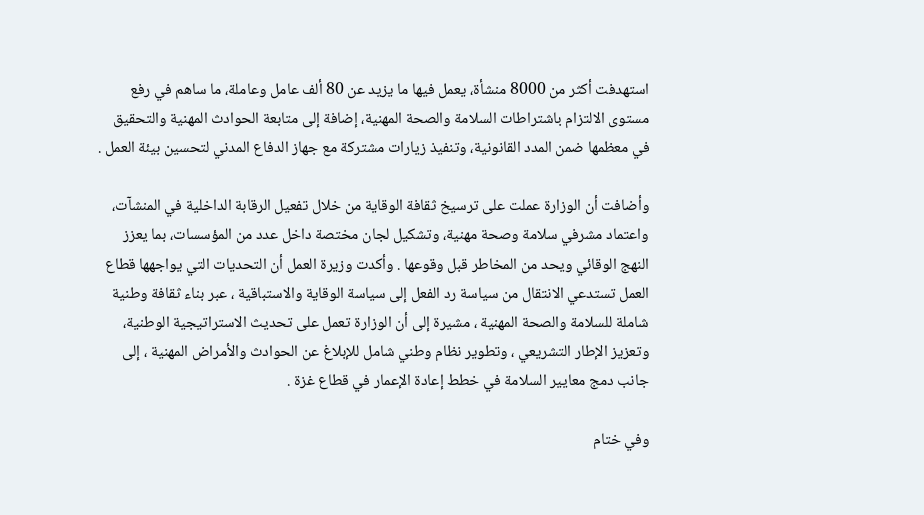استهدفت أكثر من 8000 منشأة، يعمل فيها ما يزيد عن 80 ألف عامل وعاملة، ما ساهم في رفع مستوى الالتزام باشتراطات السلامة والصحة المهنية، إضافة إلى متابعة الحوادث المهنية والتحقيق في معظمها ضمن المدد القانونية، وتنفيذ زيارات مشتركة مع جهاز الدفاع المدني لتحسين بيئة العمل .

وأضافت أن الوزارة عملت على ترسيخ ثقافة الوقاية من خلال تفعيل الرقابة الداخلية في المنشآت، واعتماد مشرفي سلامة وصحة مهنية، وتشكيل لجان مختصة داخل عدد من المؤسسات، بما يعزز النهج الوقائي ويحد من المخاطر قبل وقوعها . وأكدت وزيرة العمل أن التحديات التي يواجهها قطاع العمل تستدعي الانتقال من سياسة رد الفعل إلى سياسة الوقاية والاستباقية ، عبر بناء ثقافة وطنية شاملة للسلامة والصحة المهنية ، مشيرة إلى أن الوزارة تعمل على تحديث الاستراتيجية الوطنية، وتعزيز الإطار التشريعي ، وتطوير نظام وطني شامل للإبلاغ عن الحوادث والأمراض المهنية ، إلى جانب دمج معايير السلامة في خطط إعادة الإعمار في قطاع غزة .

وفي ختام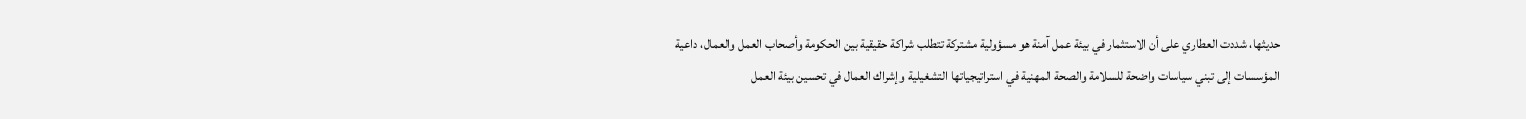حديثها، شددت العطاري على أن الاستثمار في بيئة عمل آمنة هو مسؤولية مشتركة تتطلب شراكة حقيقية بين الحكومة وأصحاب العمل والعمال، داعية المؤسسات إلى تبني سياسات واضحة للسلامة والصحة المهنية في استراتيجياتها التشغيلية وإشراك العمال في تحسين بيئة العمل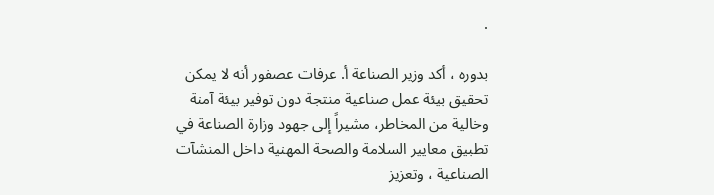.

بدوره ، أكد وزير الصناعة أ. عرفات عصفور أنه لا يمكن تحقيق بيئة عمل صناعية منتجة دون توفير بيئة آمنة وخالية من المخاطر، مشيراً إلى جهود وزارة الصناعة في تطبيق معايير السلامة والصحة المهنية داخل المنشآت الصناعية ، وتعزيز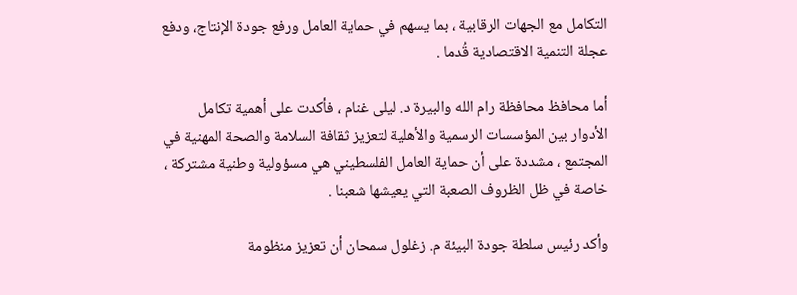التكامل مع الجهات الرقابية ، بما يسهم في حماية العامل ورفع جودة الإنتاج، ودفع عجلة التنمية الاقتصادية قُدما .

أما محافظ محافظة رام الله والبيرة د. ليلى غنام ، فأكدت على أهمية تكامل الأدوار بين المؤسسات الرسمية والأهلية لتعزيز ثقافة السلامة والصحة المهنية في المجتمع ، مشددة على أن حماية العامل الفلسطيني هي مسؤولية وطنية مشتركة ، خاصة في ظل الظروف الصعبة التي يعيشها شعبنا .

وأكد رئيس سلطة جودة البيئة م. زغلول سمحان أن تعزيز منظومة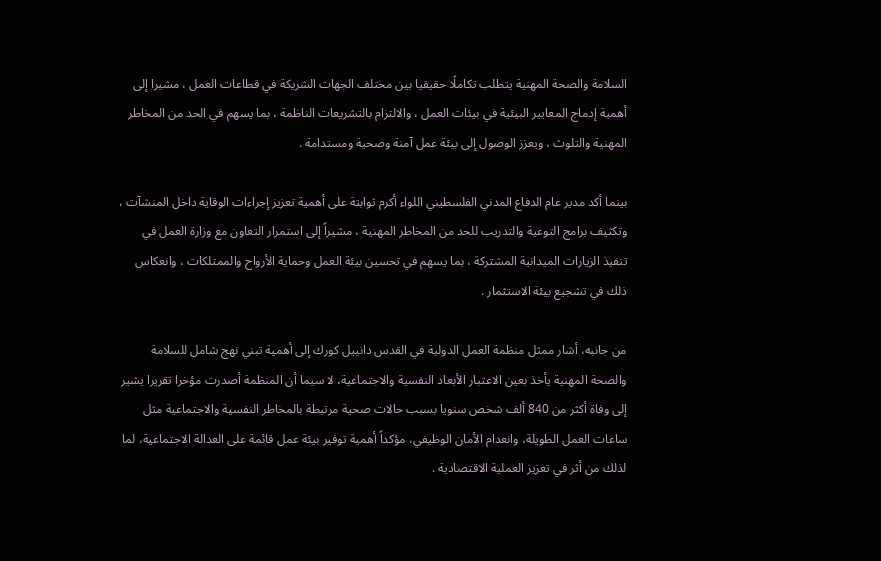السلامة والصحة المهنية يتطلب تكاملًا حقيقيا بين مختلف الجهات الشريكة في قطاعات العمل ، مشيرا إلى أهمية إدماج المعايير البيئية في بيئات العمل ، والالتزام بالتشريعات الناظمة ، بما يسهم في الحد من المخاطر المهنية والتلوث ، ويعزز الوصول إلى بيئة عمل آمنة وصحية ومستدامة .

بينما أكد مدير عام الدفاع المدني الفلسطيني اللواء أكرم ثوابتة على أهمية تعزيز إجراءات الوقاية داخل المنشآت ، وتكثيف برامج التوعية والتدريب للحد من المخاطر المهنية ، مشيراً إلى استمرار التعاون مع وزارة العمل في تنفيذ الزيارات الميدانية المشتركة ، بما يسهم في تحسين بيئة العمل وحماية الأرواح والممتلكات ، وانعكاس ذلك في تشجيع بيئة الاستثمار .

من جانبه، أشار ممثل منظمة العمل الدولية في القدس دانييل كورك إلى أهمية تبني نهج شامل للسلامة والصحة المهنية يأخذ بعين الاعتبار الأبعاد النفسية والاجتماعية، لا سيما أن المنظمة أصدرت مؤخرا تقريرا يشير إلى وفاة أكثر من 840 ألف شخص سنويا بسبب حالات صحية مرتبطة بالمخاطر النفسية والاجتماعية مثل ساعات العمل الطويلة، وانعدام الأمان الوظيفي، مؤكداً أهمية توفير بيئة عمل قائمة على العدالة الاجتماعية، لما لذلك من أثر في تعزيز العملية الاقتصادية .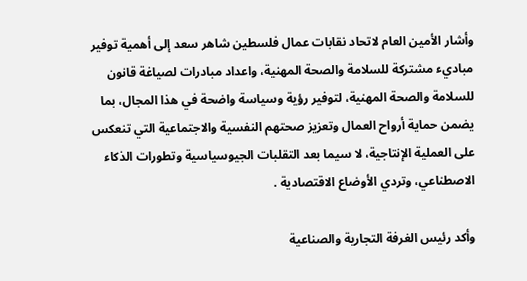وأشار الأمين العام لاتحاد نقابات عمال فلسطين شاهر سعد إلى أهمية توفير مباديء مشتركة للسلامة والصحة المهنية، واعداد مبادرات لصياغة قانون للسلامة والصحة المهنية، لتوفير رؤية وسياسة واضحة في هذا المجال، بما يضمن حماية أرواح العمال وتعزيز صحتهم النفسية والاجتماعية التي تنعكس على العملية الإنتاجية، لا سيما بعد التقلبات الجيوسياسية وتطورات الذكاء الاصطناعي، وتردي الأوضاع الاقتصادية .

وأكد رئيس الغرفة التجارية والصناعية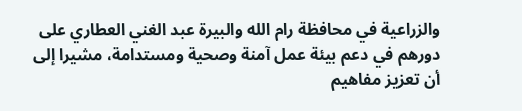والزراعية في محافظة رام الله والبيرة عبد الغني العطاري على دورهم في دعم بيئة عمل آمنة وصحية ومستدامة، مشيرا إلى أن تعزيز مفاهيم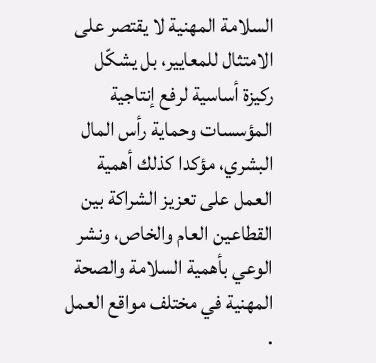السلامة المهنية لا يقتصر على الامتثال للمعايير، بل يشكّل ركيزة أساسية لرفع إنتاجية المؤسسات وحماية رأس المال البشري، مؤكدا كذلك أهمية العمل على تعزيز الشراكة بين القطاعين العام والخاص، ونشر الوعي بأهمية السلامة والصحة المهنية في مختلف مواقع العمل .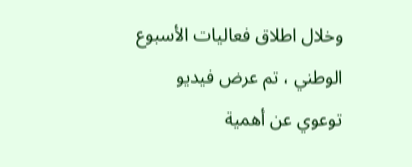وخلال اطلاق فعاليات الأسبوع الوطني ، تم عرض فيديو توعوي عن أهمية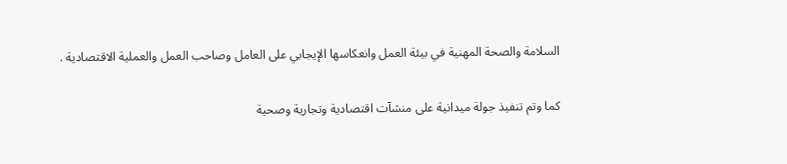السلامة والصحة المهنية في بيئة العمل وانعكاسها الإيجابي على العامل وصاحب العمل والعملية الاقتصادية .

كما وتم تنفيذ جولة ميدانية على منشآت اقتصادية وتجارية وصحية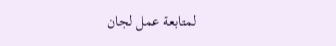لمتابعة عمل لجان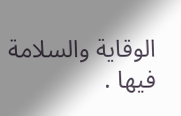الوقاية والسلامة فيها .